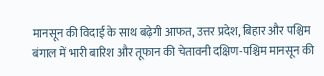मानसून की विदाई के साथ बढ़ेगी आफत, उत्तर प्रदेश, बिहार और पश्चिम बंगाल में भारी बारिश और तूफान की चेतावनी दक्षिण-पश्चिम मानसून की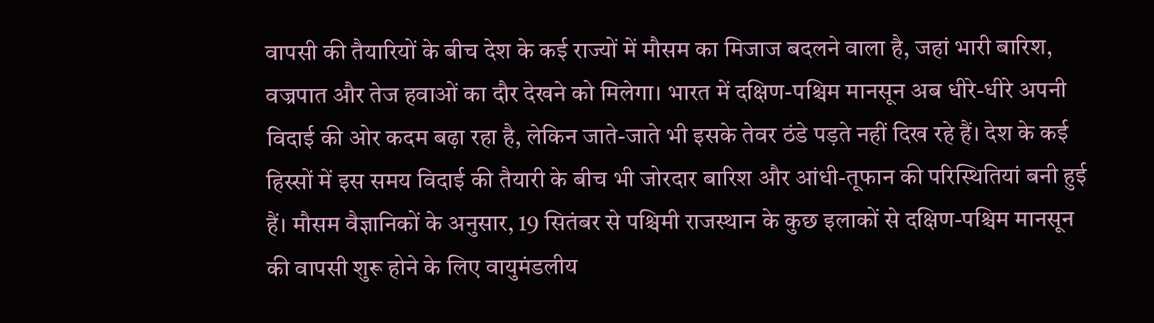वापसी की तैयारियों के बीच देश के कई राज्यों में मौसम का मिजाज बदलने वाला है, जहां भारी बारिश, वज्रपात और तेज हवाओं का दौर देखने को मिलेगा। भारत में दक्षिण-पश्चिम मानसून अब धीरे-धीरे अपनी विदाई की ओर कदम बढ़ा रहा है, लेकिन जाते-जाते भी इसके तेवर ठंडे पड़ते नहीं दिख रहे हैं। देश के कई हिस्सों में इस समय विदाई की तैयारी के बीच भी जोरदार बारिश और आंधी-तूफान की परिस्थितियां बनी हुई हैं। मौसम वैज्ञानिकों के अनुसार, 19 सितंबर से पश्चिमी राजस्थान के कुछ इलाकों से दक्षिण-पश्चिम मानसून की वापसी शुरू होने के लिए वायुमंडलीय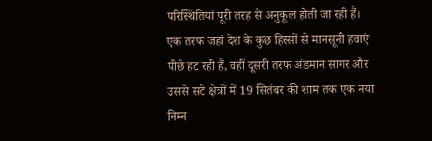परिस्थितियां पूरी तरह से अनुकूल होती जा रही हैं। एक तरफ जहां देश के कुछ हिस्सों से मानसूनी हवाएं पीछे हट रही हैं, वहीं दूसरी तरफ अंडमान सागर और उससे सटे क्षेत्रों में 19 सितंबर की शाम तक एक नया निम्न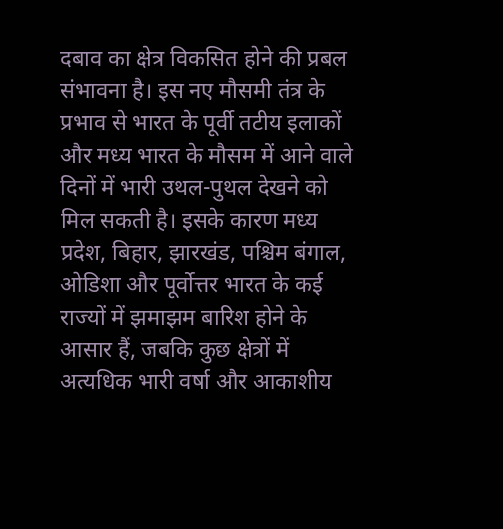दबाव का क्षेत्र विकसित होने की प्रबल संभावना है। इस नए मौसमी तंत्र के प्रभाव से भारत के पूर्वी तटीय इलाकों और मध्य भारत के मौसम में आने वाले दिनों में भारी उथल-पुथल देखने को मिल सकती है। इसके कारण मध्य प्रदेश, बिहार, झारखंड, पश्चिम बंगाल, ओडिशा और पूर्वोत्तर भारत के कई राज्यों में झमाझम बारिश होने के आसार हैं, जबकि कुछ क्षेत्रों में अत्यधिक भारी वर्षा और आकाशीय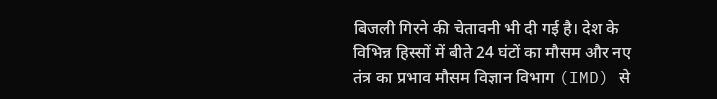बिजली गिरने की चेतावनी भी दी गई है। देश के विभिन्न हिस्सों में बीते 24 घंटों का मौसम और नए तंत्र का प्रभाव मौसम विज्ञान विभाग (IMD) से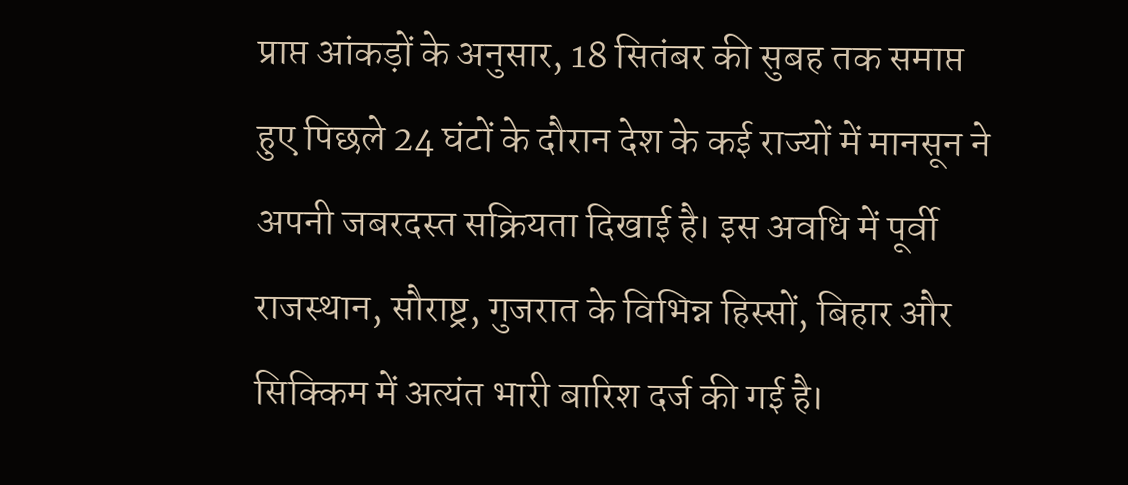प्राप्त आंकड़ों के अनुसार, 18 सितंबर की सुबह तक समाप्त हुए पिछले 24 घंटों के दौरान देश के कई राज्यों में मानसून ने अपनी जबरदस्त सक्रियता दिखाई है। इस अवधि में पूर्वी राजस्थान, सौराष्ट्र, गुजरात के विभिन्न हिस्सों, बिहार और सिक्किम में अत्यंत भारी बारिश दर्ज की गई है।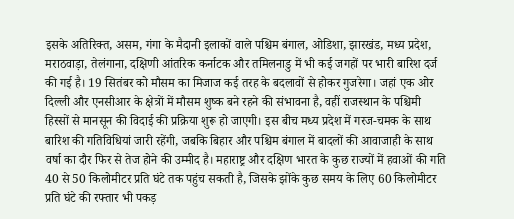इसके अतिरिक्त, असम, गंगा के मैदानी इलाकों वाले पश्चिम बंगाल, ओडिशा, झारखंड, मध्य प्रदेश, मराठवाड़ा, तेलंगाना, दक्षिणी आंतरिक कर्नाटक और तमिलनाडु में भी कई जगहों पर भारी बारिश दर्ज की गई है। 19 सितंबर को मौसम का मिजाज कई तरह के बदलावों से होकर गुजरेगा। जहां एक ओर दिल्ली और एनसीआर के क्षेत्रों में मौसम शुष्क बने रहने की संभावना है, वहीं राजस्थान के पश्चिमी हिस्सों से मानसून की विदाई की प्रक्रिया शुरू हो जाएगी। इस बीच मध्य प्रदेश में गरज-चमक के साथ बारिश की गतिविधियां जारी रहेंगी, जबकि बिहार और पश्चिम बंगाल में बादलों की आवाजाही के साथ वर्षा का दौर फिर से तेज होने की उम्मीद है। महाराष्ट्र और दक्षिण भारत के कुछ राज्यों में हवाओं की गति 40 से 50 किलोमीटर प्रति घंटे तक पहुंच सकती है, जिसके झोंके कुछ समय के लिए 60 किलोमीटर प्रति घंटे की रफ्तार भी पकड़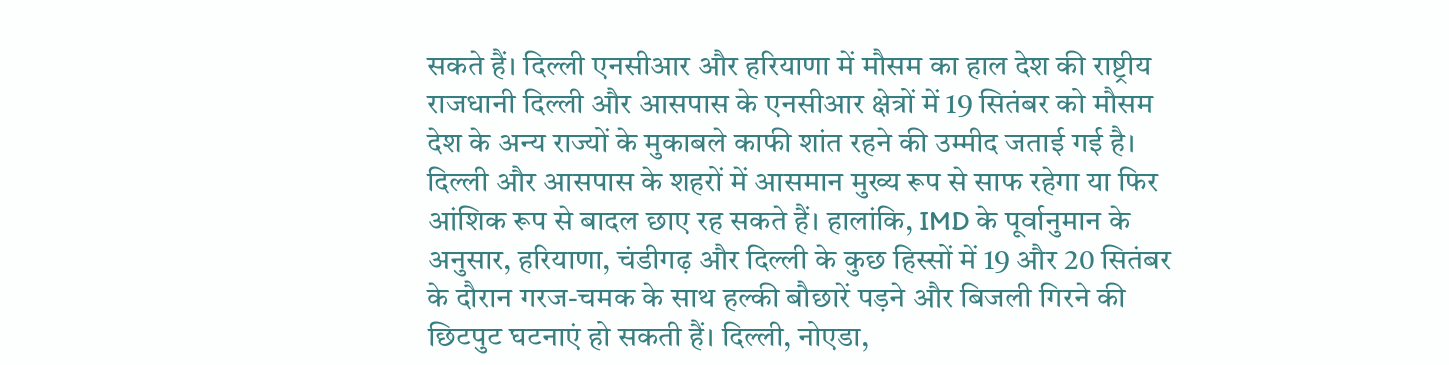सकते हैं। दिल्ली एनसीआर और हरियाणा में मौसम का हाल देश की राष्ट्रीय राजधानी दिल्ली और आसपास के एनसीआर क्षेत्रों में 19 सितंबर को मौसम देश के अन्य राज्यों के मुकाबले काफी शांत रहने की उम्मीद जताई गई है। दिल्ली और आसपास के शहरों में आसमान मुख्य रूप से साफ रहेगा या फिर आंशिक रूप से बादल छाए रह सकते हैं। हालांकि, IMD के पूर्वानुमान के अनुसार, हरियाणा, चंडीगढ़ और दिल्ली के कुछ हिस्सों में 19 और 20 सितंबर के दौरान गरज-चमक के साथ हल्की बौछारें पड़ने और बिजली गिरने की छिटपुट घटनाएं हो सकती हैं। दिल्ली, नोएडा,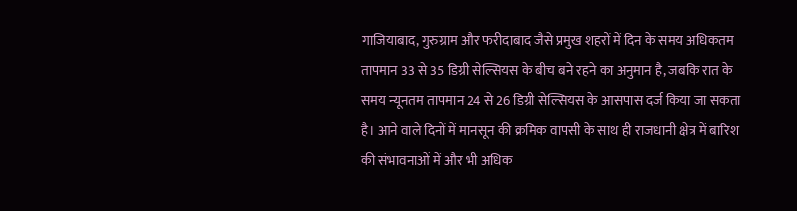गाजियाबाद, गुरुग्राम और फरीदाबाद जैसे प्रमुख शहरों में दिन के समय अधिकतम तापमान 33 से 35 डिग्री सेल्सियस के बीच बने रहने का अनुमान है, जबकि रात के समय न्यूनतम तापमान 24 से 26 डिग्री सेल्सियस के आसपास दर्ज किया जा सकता है। आने वाले दिनों में मानसून की क्रमिक वापसी के साथ ही राजधानी क्षेत्र में बारिश की संभावनाओं में और भी अधिक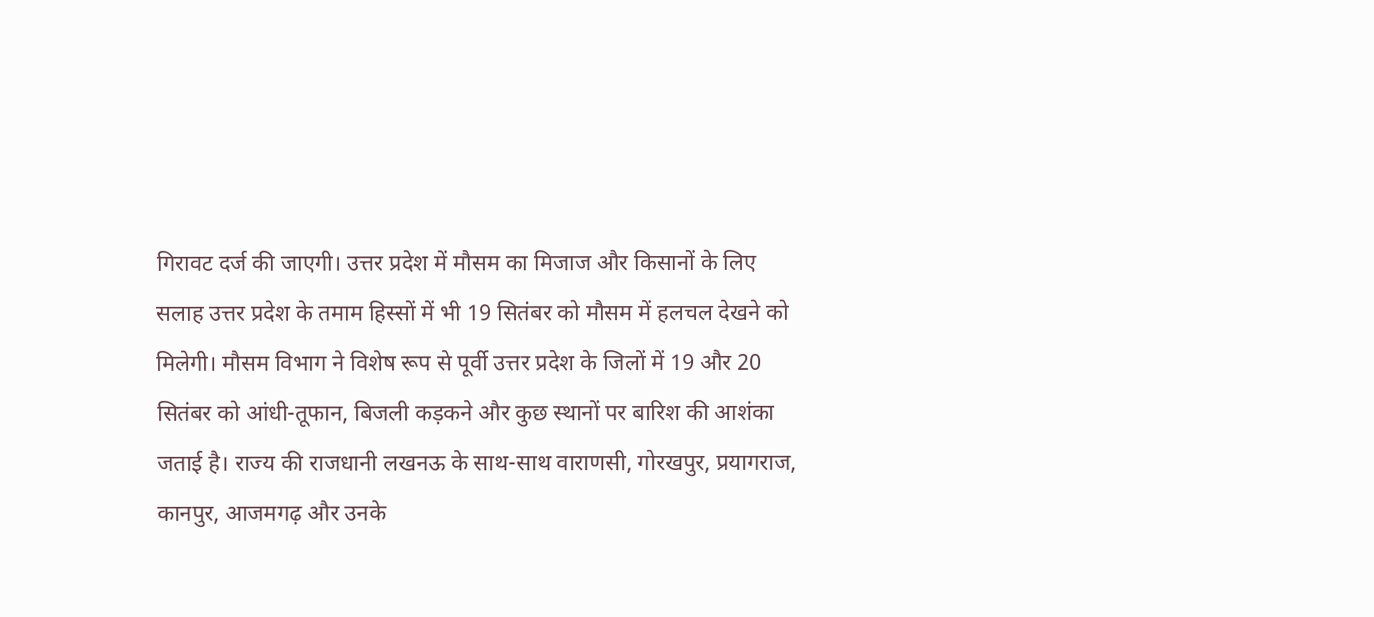गिरावट दर्ज की जाएगी। उत्तर प्रदेश में मौसम का मिजाज और किसानों के लिए सलाह उत्तर प्रदेश के तमाम हिस्सों में भी 19 सितंबर को मौसम में हलचल देखने को मिलेगी। मौसम विभाग ने विशेष रूप से पूर्वी उत्तर प्रदेश के जिलों में 19 और 20 सितंबर को आंधी-तूफान, बिजली कड़कने और कुछ स्थानों पर बारिश की आशंका जताई है। राज्य की राजधानी लखनऊ के साथ-साथ वाराणसी, गोरखपुर, प्रयागराज, कानपुर, आजमगढ़ और उनके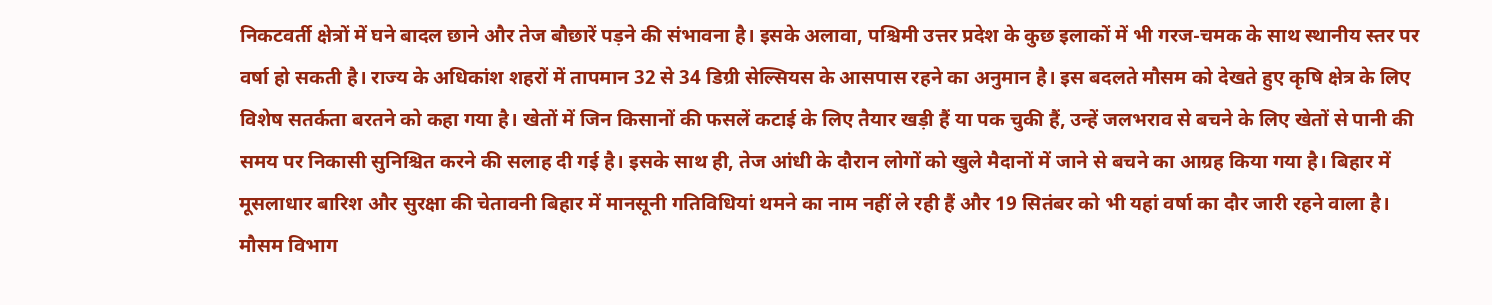निकटवर्ती क्षेत्रों में घने बादल छाने और तेज बौछारें पड़ने की संभावना है। इसके अलावा, पश्चिमी उत्तर प्रदेश के कुछ इलाकों में भी गरज-चमक के साथ स्थानीय स्तर पर वर्षा हो सकती है। राज्य के अधिकांश शहरों में तापमान 32 से 34 डिग्री सेल्सियस के आसपास रहने का अनुमान है। इस बदलते मौसम को देखते हुए कृषि क्षेत्र के लिए विशेष सतर्कता बरतने को कहा गया है। खेतों में जिन किसानों की फसलें कटाई के लिए तैयार खड़ी हैं या पक चुकी हैं, उन्हें जलभराव से बचने के लिए खेतों से पानी की समय पर निकासी सुनिश्चित करने की सलाह दी गई है। इसके साथ ही, तेज आंधी के दौरान लोगों को खुले मैदानों में जाने से बचने का आग्रह किया गया है। बिहार में मूसलाधार बारिश और सुरक्षा की चेतावनी बिहार में मानसूनी गतिविधियां थमने का नाम नहीं ले रही हैं और 19 सितंबर को भी यहां वर्षा का दौर जारी रहने वाला है। मौसम विभाग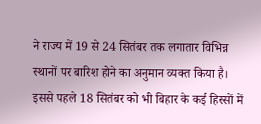ने राज्य में 19 से 24 सितंबर तक लगातार विभिन्न स्थानों पर बारिश होने का अनुमान व्यक्त किया है। इससे पहले 18 सितंबर को भी बिहार के कई हिस्सों में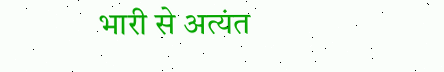भारी से अत्यंत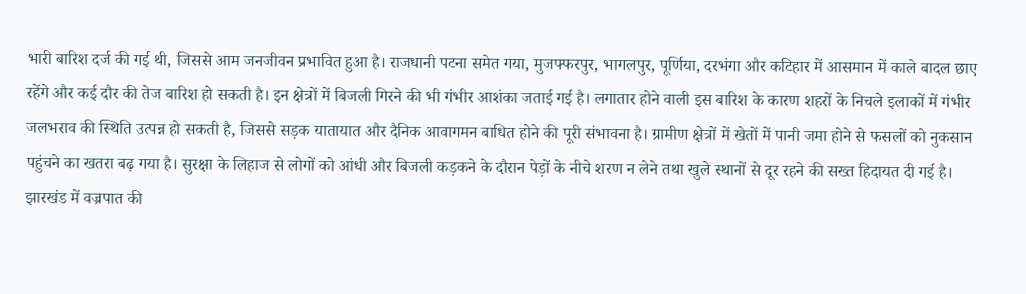भारी बारिश दर्ज की गई थी, जिससे आम जनजीवन प्रभावित हुआ है। राजधानी पटना समेत गया, मुजफ्फरपुर, भागलपुर, पूर्णिया, दरभंगा और कटिहार में आसमान में काले बादल छाए रहेंगे और कई दौर की तेज बारिश हो सकती है। इन क्षेत्रों में बिजली गिरने की भी गंभीर आशंका जताई गई है। लगातार होने वाली इस बारिश के कारण शहरों के निचले इलाकों में गंभीर जलभराव की स्थिति उत्पन्न हो सकती है, जिससे सड़क यातायात और दैनिक आवागमन बाधित होने की पूरी संभावना है। ग्रामीण क्षेत्रों में खेतों में पानी जमा होने से फसलों को नुकसान पहुंचने का खतरा बढ़ गया है। सुरक्षा के लिहाज से लोगों को आंधी और बिजली कड़कने के दौरान पेड़ों के नीचे शरण न लेने तथा खुले स्थानों से दूर रहने की सख्त हिदायत दी गई है। झारखंड में वज्रपात की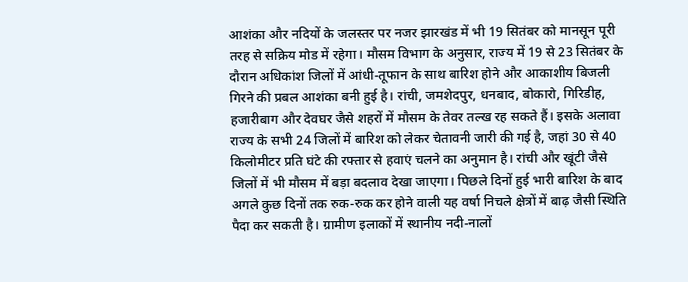आशंका और नदियों के जलस्तर पर नजर झारखंड में भी 19 सितंबर को मानसून पूरी तरह से सक्रिय मोड में रहेगा। मौसम विभाग के अनुसार, राज्य में 19 से 23 सितंबर के दौरान अधिकांश जिलों में आंधी-तूफान के साथ बारिश होने और आकाशीय बिजली गिरने की प्रबल आशंका बनी हुई है। रांची, जमशेदपुर, धनबाद, बोकारो, गिरिडीह, हजारीबाग और देवघर जैसे शहरों में मौसम के तेवर तल्ख रह सकते हैं। इसके अलावा राज्य के सभी 24 जिलों में बारिश को लेकर चेतावनी जारी की गई है, जहां 30 से 40 किलोमीटर प्रति घंटे की रफ्तार से हवाएं चलने का अनुमान है। रांची और खूंटी जैसे जिलों में भी मौसम में बड़ा बदलाव देखा जाएगा। पिछले दिनों हुई भारी बारिश के बाद अगले कुछ दिनों तक रुक-रुक कर होने वाली यह वर्षा निचले क्षेत्रों में बाढ़ जैसी स्थिति पैदा कर सकती है। ग्रामीण इलाकों में स्थानीय नदी-नालों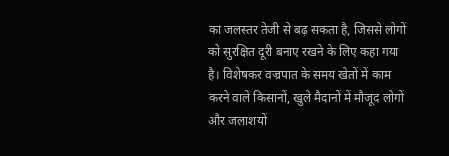का जलस्तर तेजी से बढ़ सकता है, जिससे लोगों को सुरक्षित दूरी बनाए रखने के लिए कहा गया है। विशेषकर वज्रपात के समय खेतों में काम करने वाले किसानों, खुले मैदानों में मौजूद लोगों और जलाशयों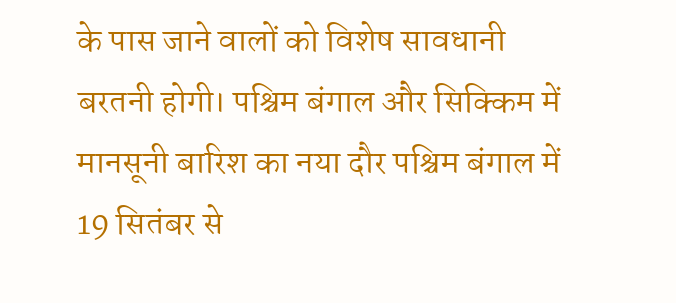के पास जाने वालों को विशेष सावधानी बरतनी होगी। पश्चिम बंगाल और सिक्किम में मानसूनी बारिश का नया दौर पश्चिम बंगाल में 19 सितंबर से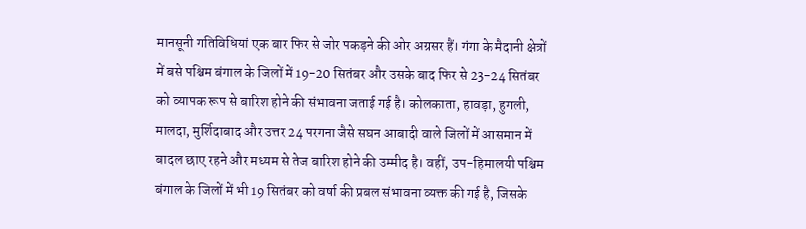मानसूनी गतिविधियां एक बार फिर से जोर पकड़ने की ओर अग्रसर हैं। गंगा के मैदानी क्षेत्रों में बसे पश्चिम बंगाल के जिलों में 19-20 सितंबर और उसके बाद फिर से 23-24 सितंबर को व्यापक रूप से बारिश होने की संभावना जताई गई है। कोलकाता, हावड़ा, हुगली, मालदा, मुर्शिदाबाद और उत्तर 24 परगना जैसे सघन आबादी वाले जिलों में आसमान में बादल छाए रहने और मध्यम से तेज बारिश होने की उम्मीद है। वहीं, उप-हिमालयी पश्चिम बंगाल के जिलों में भी 19 सितंबर को वर्षा की प्रबल संभावना व्यक्त की गई है, जिसके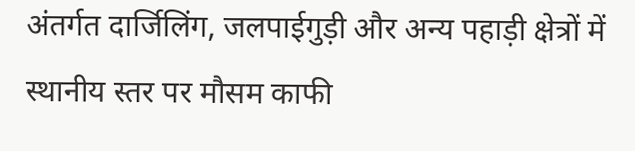अंतर्गत दार्जिलिंग, जलपाईगुड़ी और अन्य पहाड़ी क्षेत्रों में स्थानीय स्तर पर मौसम काफी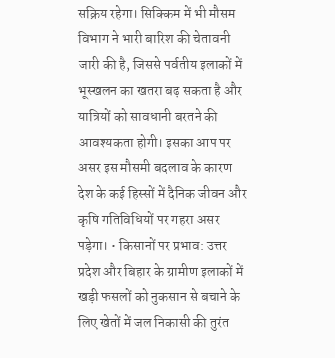सक्रिय रहेगा। सिक्किम में भी मौसम विभाग ने भारी बारिश की चेतावनी जारी की है, जिससे पर्वतीय इलाकों में भूस्खलन का खतरा बढ़ सकता है और यात्रियों को सावधानी बरतने की आवश्यकता होगी। इसका आप पर असर इस मौसमी बदलाव के कारण देश के कई हिस्सों में दैनिक जीवन और कृषि गतिविधियों पर गहरा असर पड़ेगा। • किसानों पर प्रभाव: उत्तर प्रदेश और बिहार के ग्रामीण इलाकों में खड़ी फसलों को नुकसान से बचाने के लिए खेतों में जल निकासी की तुरंत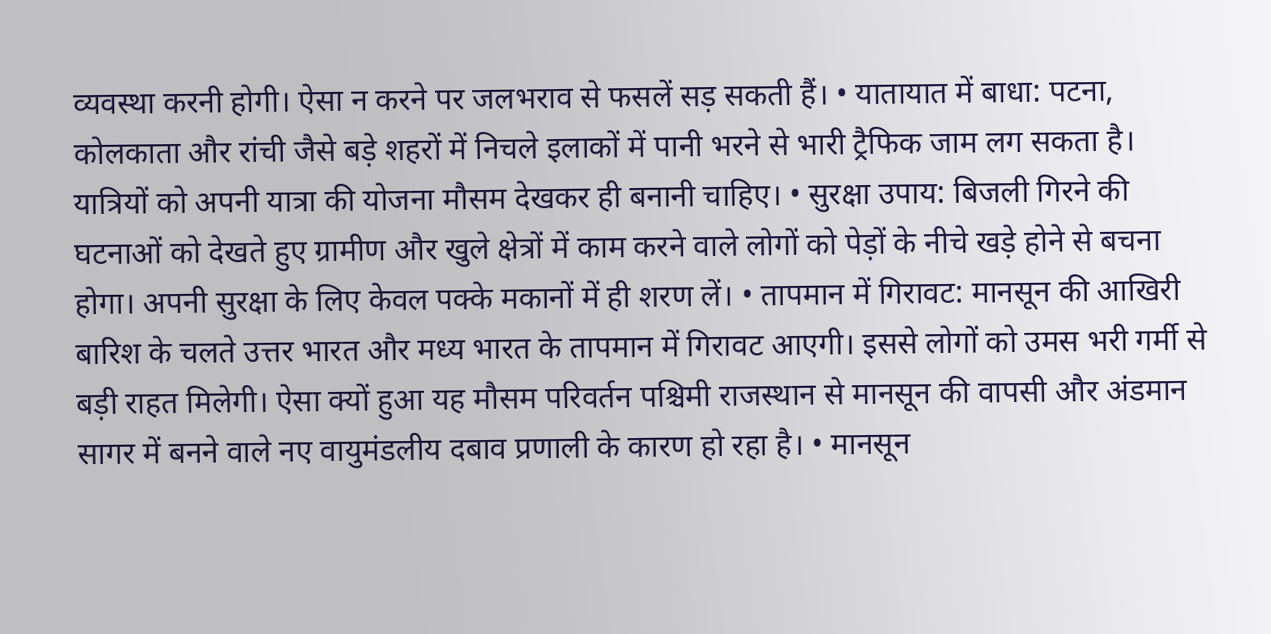व्यवस्था करनी होगी। ऐसा न करने पर जलभराव से फसलें सड़ सकती हैं। • यातायात में बाधा: पटना, कोलकाता और रांची जैसे बड़े शहरों में निचले इलाकों में पानी भरने से भारी ट्रैफिक जाम लग सकता है। यात्रियों को अपनी यात्रा की योजना मौसम देखकर ही बनानी चाहिए। • सुरक्षा उपाय: बिजली गिरने की घटनाओं को देखते हुए ग्रामीण और खुले क्षेत्रों में काम करने वाले लोगों को पेड़ों के नीचे खड़े होने से बचना होगा। अपनी सुरक्षा के लिए केवल पक्के मकानों में ही शरण लें। • तापमान में गिरावट: मानसून की आखिरी बारिश के चलते उत्तर भारत और मध्य भारत के तापमान में गिरावट आएगी। इससे लोगों को उमस भरी गर्मी से बड़ी राहत मिलेगी। ऐसा क्यों हुआ यह मौसम परिवर्तन पश्चिमी राजस्थान से मानसून की वापसी और अंडमान सागर में बनने वाले नए वायुमंडलीय दबाव प्रणाली के कारण हो रहा है। • मानसून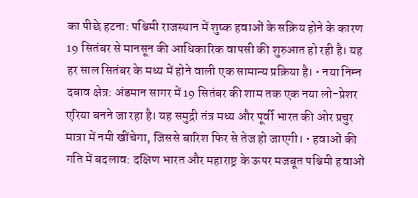का पीछे हटना: पश्चिमी राजस्थान में शुष्क हवाओं के सक्रिय होने के कारण 19 सितंबर से मानसून की आधिकारिक वापसी की शुरुआत हो रही है। यह हर साल सितंबर के मध्य में होने वाली एक सामान्य प्रक्रिया है। • नया निम्न दबाव क्षेत्र: अंडमान सागर में 19 सितंबर की शाम तक एक नया लो-प्रेशर एरिया बनने जा रहा है। यह समुद्री तंत्र मध्य और पूर्वी भारत की ओर प्रचुर मात्रा में नमी खींचेगा, जिससे बारिश फिर से तेज हो जाएगी। • हवाओं की गति में बदलाव: दक्षिण भारत और महाराष्ट्र के ऊपर मजबूत पश्चिमी हवाओं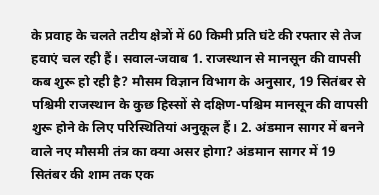के प्रवाह के चलते तटीय क्षेत्रों में 60 किमी प्रति घंटे की रफ्तार से तेज हवाएं चल रही हैं। सवाल-जवाब 1. राजस्थान से मानसून की वापसी कब शुरू हो रही है? मौसम विज्ञान विभाग के अनुसार, 19 सितंबर से पश्चिमी राजस्थान के कुछ हिस्सों से दक्षिण-पश्चिम मानसून की वापसी शुरू होने के लिए परिस्थितियां अनुकूल हैं। 2. अंडमान सागर में बनने वाले नए मौसमी तंत्र का क्या असर होगा? अंडमान सागर में 19 सितंबर की शाम तक एक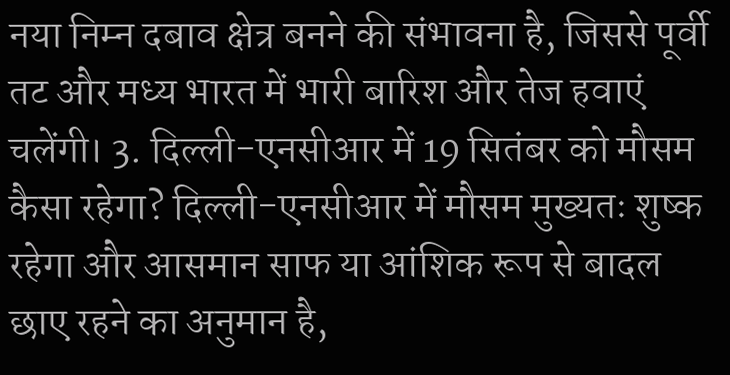नया निम्न दबाव क्षेत्र बनने की संभावना है, जिससे पूर्वी तट और मध्य भारत में भारी बारिश और तेज हवाएं चलेंगी। 3. दिल्ली-एनसीआर में 19 सितंबर को मौसम कैसा रहेगा? दिल्ली-एनसीआर में मौसम मुख्यतः शुष्क रहेगा और आसमान साफ या आंशिक रूप से बादल छाए रहने का अनुमान है,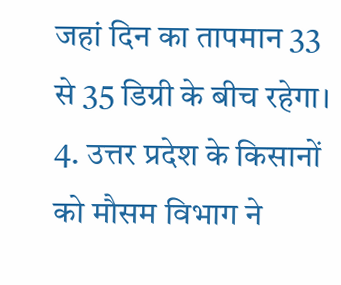जहां दिन का तापमान 33 से 35 डिग्री के बीच रहेगा। 4. उत्तर प्रदेश के किसानों को मौसम विभाग ने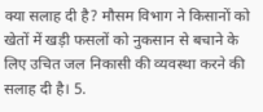क्या सलाह दी है? मौसम विभाग ने किसानों को खेतों में खड़ी फसलों को नुकसान से बचाने के लिए उचित जल निकासी की व्यवस्था करने की सलाह दी है। 5.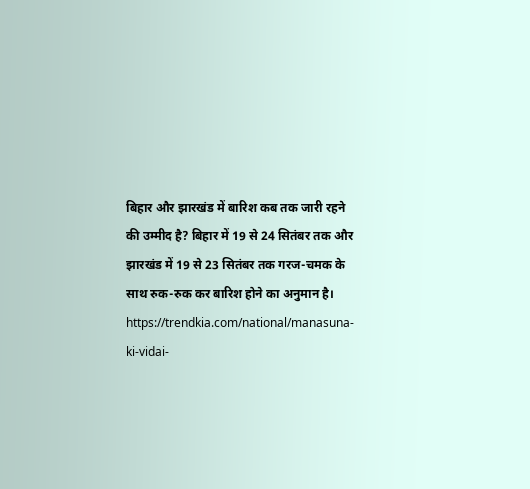बिहार और झारखंड में बारिश कब तक जारी रहने की उम्मीद है? बिहार में 19 से 24 सितंबर तक और झारखंड में 19 से 23 सितंबर तक गरज-चमक के साथ रुक-रुक कर बारिश होने का अनुमान है। https://trendkia.com/national/manasuna-ki-vidai-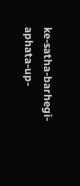ke-satha-barhegi-aphata-up-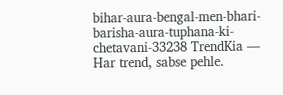bihar-aura-bengal-men-bhari-barisha-aura-tuphana-ki-chetavani-33238 TrendKia — Har trend, sabse pehle.